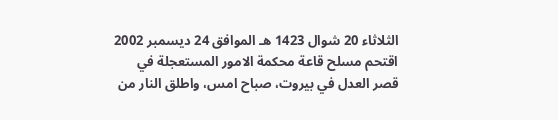الثلاثاء 20 شوال 1423 هـ الموافق 24 ديسمبر 2002 اقتحم مسلح قاعة محكمة الامور المستعجلة في قصر العدل في بيروت، صباح امس، واطلق النار من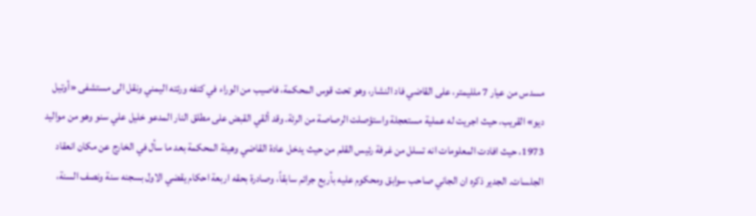مسدس من عيار 7 ملليمتر، على القاضي فاد النشار، وهو تحت قوس المحكمة، فاصيب من الوراء في كتفه ورئته اليمني ونقل الى مستشفى «أوتيل ديو» القريب، حيث اجريت له عملية مستعجلة واستؤصلت الرصاصة من الرئة. وقد ألقي القبض على مطلق النار المدعو خليل علي سنو وهو من مواليد 1973، حيث افادت المعلومات انه تسلل من غرفة رئيس القلم من حيث يدخل عادة القاضي وهيئة المحكمة بعد ما سأل في الخارج عن مكان انعقاد الجلسات. الجدير ذكره ان الجاني صاحب سوابق ومحكوم عليه بأربع جرائم سابقاً، وصادرة بحقه اربعة احكام يقضي الاول بسجنه سنة ونصف السنة،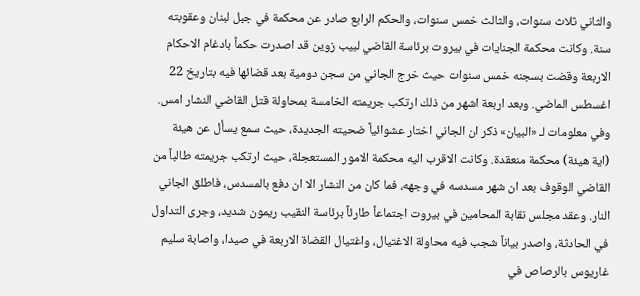والثاني ثلاث سنوات، والثالث خمس سنوات، والحكم الرابع صادر عن محكمة في جبل لبنان وعقوبته سنة. وكانت محكمة الجنايات في بيروت برئاسة القاضي لبيب زوين قد اصدرت حكماً بادغام الاحكام الاربعة وقضت بسجنه خمس سنوات حيث خرج الجاني من سجن دومية بعد قضائها فيه بتاريخ 22 اغسطس الماضي. وبعد اربعة اشهر من ذلك ارتكب جريمته الخامسة بمحاولة قتل القاضي النشار امس. وفي معلومات لـ «البيان» ذكر ان الجاني اختار عشوائياً ضحيته الجديدة، حيث سمع يسأل عن هيئة (اية هيئة) محكمة منعقدة. وكانت الاقرب اليه محكمة الامور المستعجلة، حيث ارتكب جريمته طالباً من القاضي الوقوف بعد ان شهر مسدسه في وجهه، فما كان من النشار الا ان دفع بالمسدس، فاطلق الجاني النار. وعقد مجلس نقابة المحامين في بيروت اجتماعاً طارئاً برئاسة النقيب ريمون شديد، وجرى التداول في الحادثة، واصدر بياناً شجب فيه محاولة الاغتيال، واغتيال القضاة الاربعة في صيدا، واصابة سليم غاريوس بالرصاص في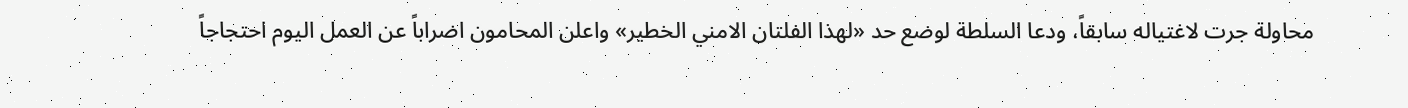محاولة جرت لاغتياله سابقاً، ودعا السلطة لوضع حد «لهذا الفلتان الامني الخطير» واعلن المحامون اضراباً عن العمل اليوم احتجاجاً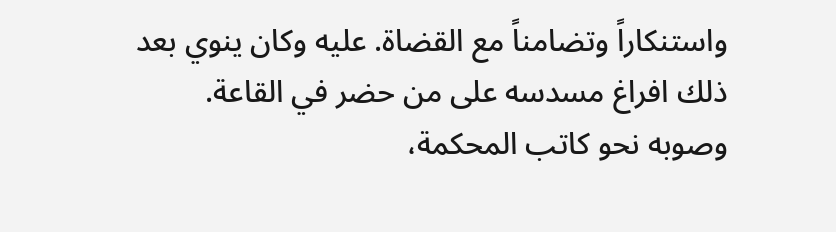واستنكاراً وتضامناً مع القضاة. عليه وكان ينوي بعد ذلك افراغ مسدسه على من حضر في القاعة. وصوبه نحو كاتب المحكمة،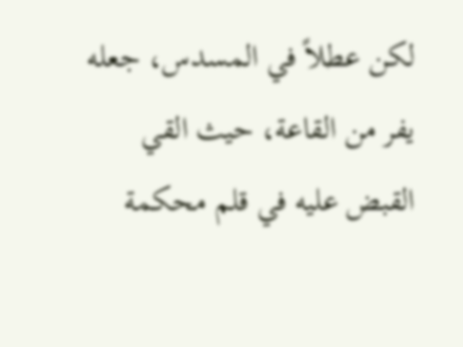لكن عطلاً في المسدس، جعله يفر من القاعة، حيث القي القبض عليه في قلم محكمة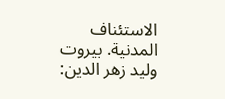الاستئناف المدنية. بيروت وليد زهر الدين: